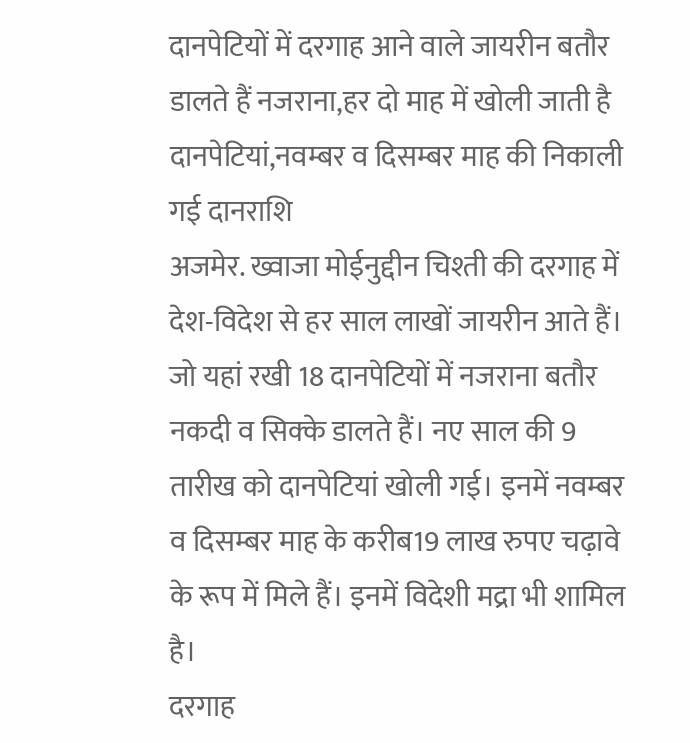दानपेटियों में दरगाह आने वाले जायरीन बतौर डालते हैं नजराना,हर दो माह में खोली जाती है दानपेटियां,नवम्बर व दिसम्बर माह की निकाली गई दानराशि
अजमेर. ख्वाजा मोईनुद्दीन चिश्ती की दरगाह में देश-विदेश से हर साल लाखों जायरीन आते हैं। जो यहां रखी 18 दानपेटियों में नजराना बतौर नकदी व सिक्के डालते हैं। नए साल की 9 तारीख को दानपेटियां खोली गई। इनमें नवम्बर व दिसम्बर माह के करीब19 लाख रुपए चढ़ावे के रूप में मिले हैं। इनमें विदेशी मद्रा भी शामिल है।
दरगाह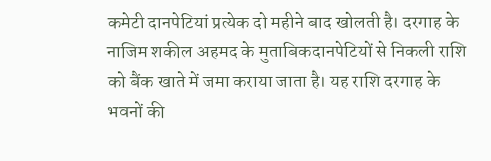कमेटी दानपेटियां प्रत्येक दो महीने बाद खोलती है। दरगाह के नाजिम शकील अहमद के मुताबिकदानपेटियों से निकली राशि को बैंक खाते में जमा कराया जाता है। यह राशि दरगाह के भवनों की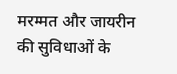मरम्मत और जायरीन की सुविधाओं के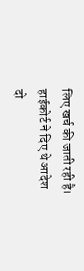लिए खर्च की जाती रही है।
हाईकोर्ट ने दिए थे आदेश
दो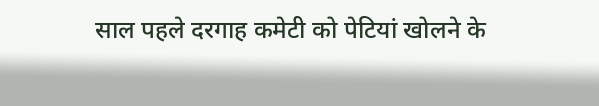साल पहले दरगाह कमेटी को पेटियां खोलने के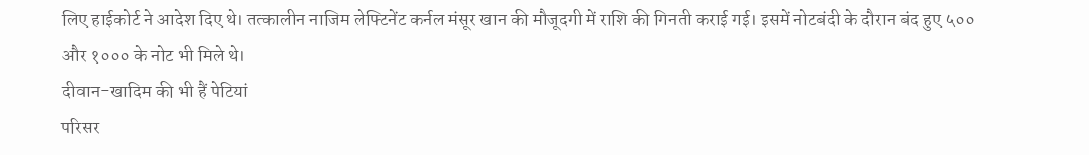लिए हाईकोर्ट ने आदेश दिए थे। तत्कालीन नाजिम लेफ्टिनेंट कर्नल मंसूर खान की मौजूदगी में राशि की गिनती कराई गई। इसमें नोटबंदी के दौरान बंद हुए ५०० और १००० के नोट भी मिले थे।
दीवान-खादिम की भी हैं पेटियां
परिसर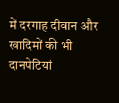में दरगाह दीवान और खादिमों की भी दानपेटियां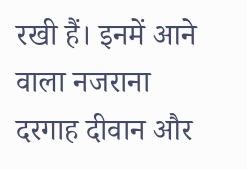रखी हैं। इनमें आने वाला नजराना दरगाह दीवान और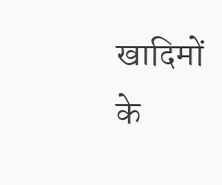खादिमों के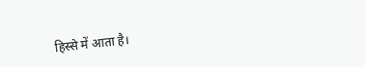हिस्से में आता है।